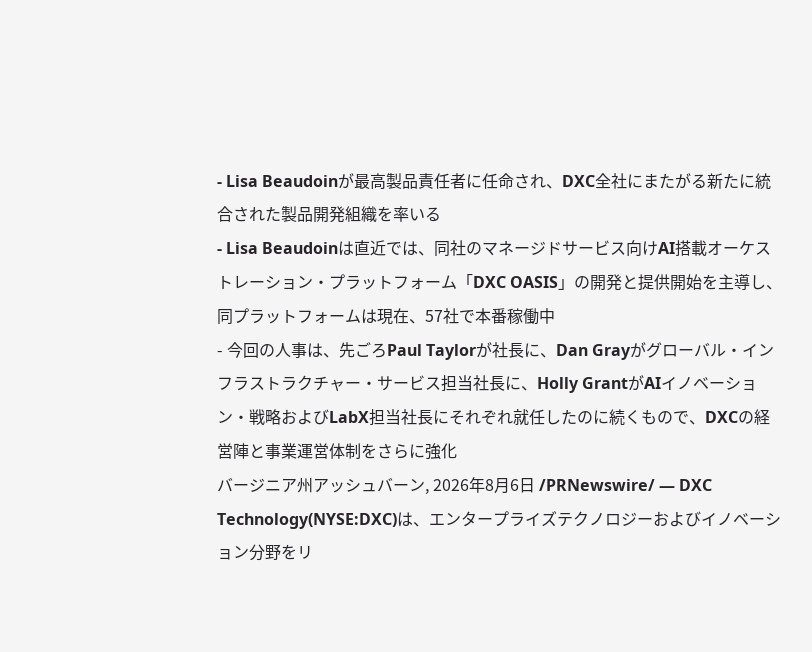- Lisa Beaudoinが最高製品責任者に任命され、DXC全社にまたがる新たに統合された製品開発組織を率いる
- Lisa Beaudoinは直近では、同社のマネージドサービス向けAI搭載オーケストレーション・プラットフォーム「DXC OASIS」の開発と提供開始を主導し、同プラットフォームは現在、57社で本番稼働中
- 今回の人事は、先ごろPaul Taylorが社長に、Dan Grayがグローバル・インフラストラクチャー・サービス担当社長に、Holly GrantがAIイノベーション・戦略およびLabX担当社長にそれぞれ就任したのに続くもので、DXCの経営陣と事業運営体制をさらに強化
バージニア州アッシュバーン, 2026年8月6日 /PRNewswire/ — DXC Technology(NYSE:DXC)は、エンタープライズテクノロジーおよびイノベーション分野をリ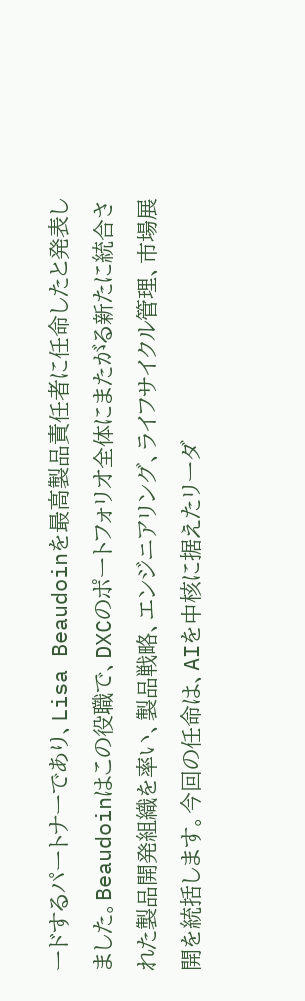ードするパートナーであり、Lisa Beaudoinを最高製品責任者に任命したと発表しました。Beaudoinはこの役職で、DXCのポートフォリオ全体にまたがる新たに統合された製品開発組織を率い、製品戦略、エンジニアリング、ライフサイクル管理、市場展開を統括します。今回の任命は、AIを中核に据えたリーダ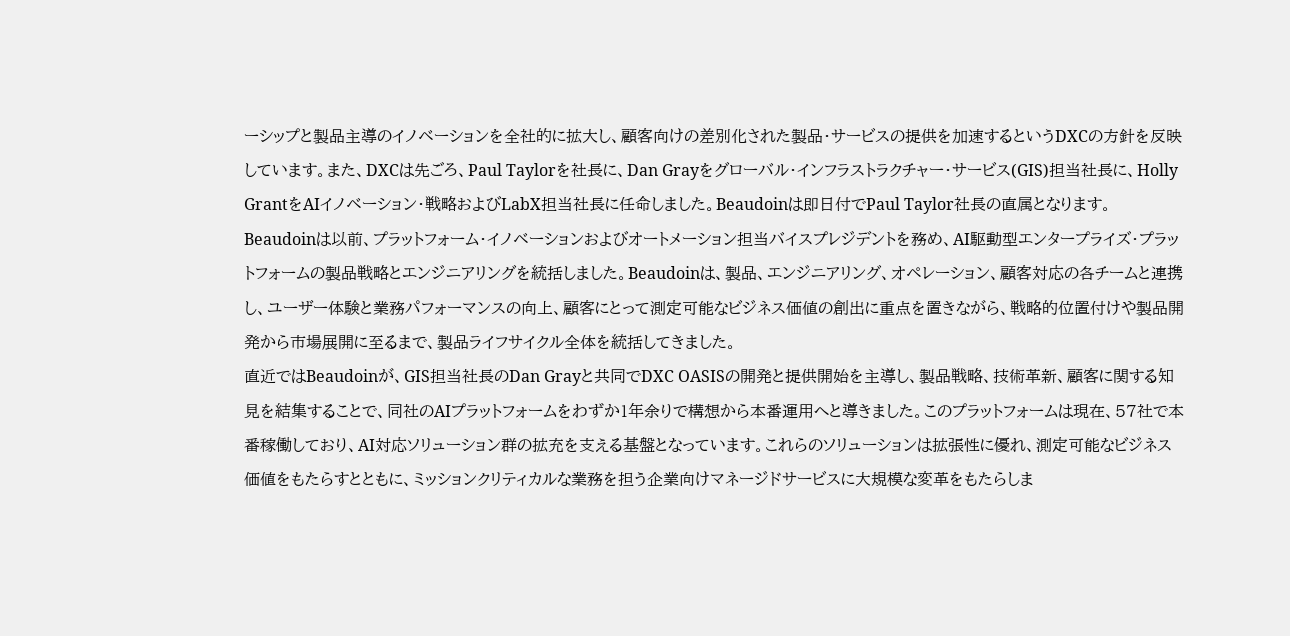ーシップと製品主導のイノベーションを全社的に拡大し、顧客向けの差別化された製品・サービスの提供を加速するというDXCの方針を反映しています。また、DXCは先ごろ、Paul Taylorを社長に、Dan Grayをグローバル・インフラストラクチャー・サービス(GIS)担当社長に、Holly GrantをAIイノベーション・戦略およびLabX担当社長に任命しました。Beaudoinは即日付でPaul Taylor社長の直属となります。
Beaudoinは以前、プラットフォーム・イノベーションおよびオートメーション担当バイスプレジデントを務め、AI駆動型エンタープライズ・プラットフォームの製品戦略とエンジニアリングを統括しました。Beaudoinは、製品、エンジニアリング、オペレーション、顧客対応の各チームと連携し、ユーザー体験と業務パフォーマンスの向上、顧客にとって測定可能なビジネス価値の創出に重点を置きながら、戦略的位置付けや製品開発から市場展開に至るまで、製品ライフサイクル全体を統括してきました。
直近ではBeaudoinが、GIS担当社長のDan Grayと共同でDXC OASISの開発と提供開始を主導し、製品戦略、技術革新、顧客に関する知見を結集することで、同社のAIプラットフォームをわずか1年余りで構想から本番運用へと導きました。このプラットフォームは現在、57社で本番稼働しており、AI対応ソリューション群の拡充を支える基盤となっています。これらのソリューションは拡張性に優れ、測定可能なビジネス価値をもたらすとともに、ミッションクリティカルな業務を担う企業向けマネージドサービスに大規模な変革をもたらしま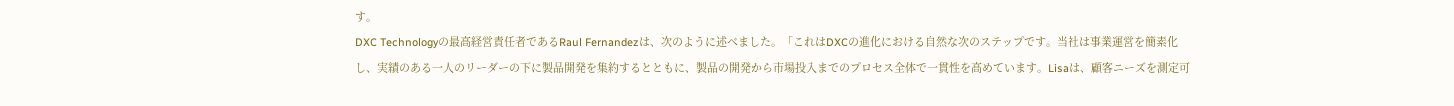す。
DXC Technologyの最高経営責任者であるRaul Fernandezは、次のように述べました。「これはDXCの進化における自然な次のステップです。当社は事業運営を簡素化し、実績のある一人のリーダーの下に製品開発を集約するとともに、製品の開発から市場投入までのプロセス全体で一貫性を高めています。Lisaは、顧客ニーズを測定可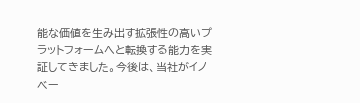能な価値を生み出す拡張性の高いプラットフォームへと転換する能力を実証してきました。今後は、当社がイノベー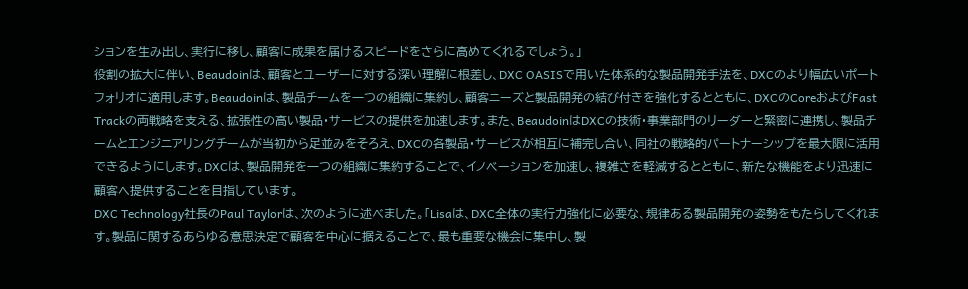ションを生み出し、実行に移し、顧客に成果を届けるスピードをさらに高めてくれるでしょう。」
役割の拡大に伴い、Beaudoinは、顧客とユーザーに対する深い理解に根差し、DXC OASISで用いた体系的な製品開発手法を、DXCのより幅広いポートフォリオに適用します。Beaudoinは、製品チームを一つの組織に集約し、顧客ニーズと製品開発の結び付きを強化するとともに、DXCのCoreおよびFast Trackの両戦略を支える、拡張性の高い製品・サービスの提供を加速します。また、BeaudoinはDXCの技術・事業部門のリーダーと緊密に連携し、製品チームとエンジニアリングチームが当初から足並みをそろえ、DXCの各製品・サービスが相互に補完し合い、同社の戦略的パートナーシップを最大限に活用できるようにします。DXCは、製品開発を一つの組織に集約することで、イノベーションを加速し、複雑さを軽減するとともに、新たな機能をより迅速に顧客へ提供することを目指しています。
DXC Technology社長のPaul Taylorは、次のように述べました。「Lisaは、DXC全体の実行力強化に必要な、規律ある製品開発の姿勢をもたらしてくれます。製品に関するあらゆる意思決定で顧客を中心に据えることで、最も重要な機会に集中し、製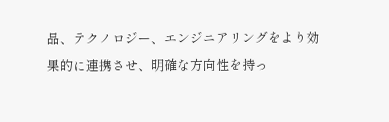品、テクノロジー、エンジニアリングをより効果的に連携させ、明確な方向性を持っ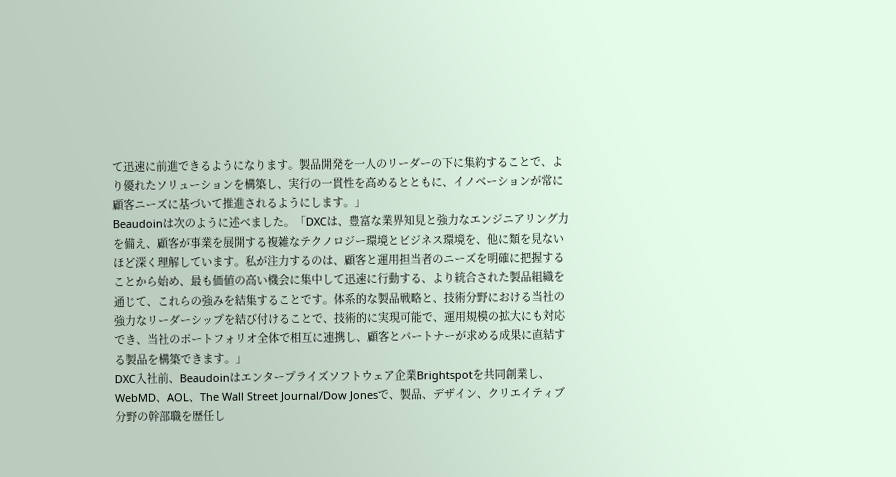て迅速に前進できるようになります。製品開発を一人のリーダーの下に集約することで、より優れたソリューションを構築し、実行の一貫性を高めるとともに、イノベーションが常に顧客ニーズに基づいて推進されるようにします。」
Beaudoinは次のように述べました。「DXCは、豊富な業界知見と強力なエンジニアリング力を備え、顧客が事業を展開する複雑なテクノロジー環境とビジネス環境を、他に類を見ないほど深く理解しています。私が注力するのは、顧客と運用担当者のニーズを明確に把握することから始め、最も価値の高い機会に集中して迅速に行動する、より統合された製品組織を通じて、これらの強みを結集することです。体系的な製品戦略と、技術分野における当社の強力なリーダーシップを結び付けることで、技術的に実現可能で、運用規模の拡大にも対応でき、当社のポートフォリオ全体で相互に連携し、顧客とパートナーが求める成果に直結する製品を構築できます。」
DXC入社前、Beaudoinはエンタープライズソフトウェア企業Brightspotを共同創業し、WebMD、AOL、The Wall Street Journal/Dow Jonesで、製品、デザイン、クリエイティブ分野の幹部職を歴任し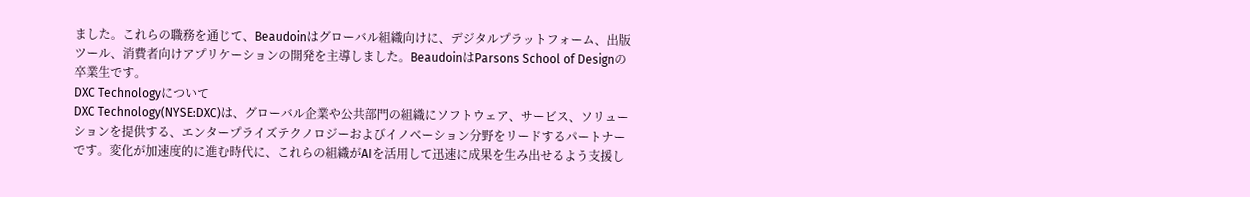ました。これらの職務を通じて、Beaudoinはグローバル組織向けに、デジタルプラットフォーム、出版ツール、消費者向けアプリケーションの開発を主導しました。BeaudoinはParsons School of Designの卒業生です。
DXC Technologyについて
DXC Technology(NYSE:DXC)は、グローバル企業や公共部門の組織にソフトウェア、サービス、ソリューションを提供する、エンタープライズテクノロジーおよびイノベーション分野をリードするパートナーです。変化が加速度的に進む時代に、これらの組織がAIを活用して迅速に成果を生み出せるよう支援し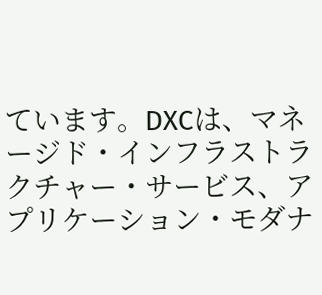ています。DXCは、マネージド・インフラストラクチャー・サービス、アプリケーション・モダナ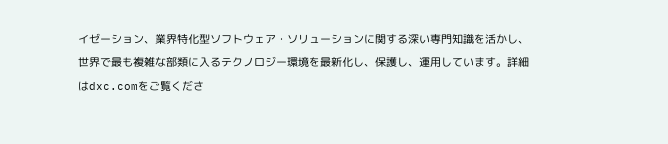イゼーション、業界特化型ソフトウェア・ソリューションに関する深い専門知識を活かし、世界で最も複雑な部類に入るテクノロジー環境を最新化し、保護し、運用しています。詳細はdxc.comをご覧くださ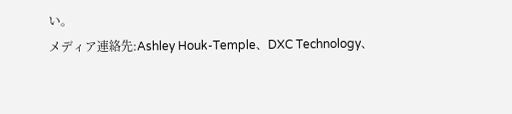い。
メディア連絡先:Ashley Houk-Temple、DXC Technology、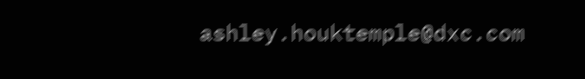ashley.houktemple@dxc.com